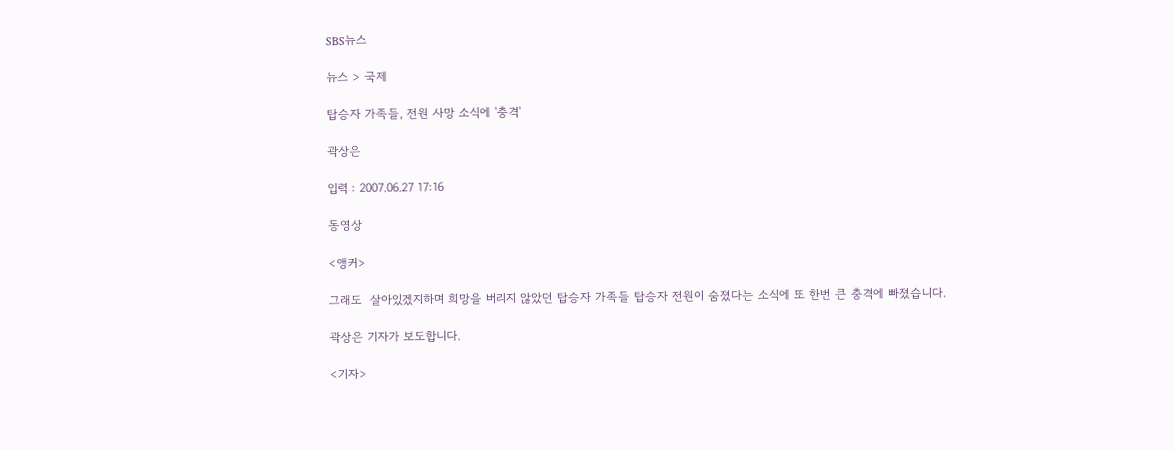SBS뉴스

뉴스 > 국제

탑승자 가족들, 전원 사망 소식에 '충격'

곽상은

입력 : 2007.06.27 17:16

동영상

<앵커>

그래도  살아있겠지하며 희망을 버리지 않았던 탑승자 가족들 탑승자 전원이 숨졌다는 소식에 또 한번 큰 충격에 빠졌습니다.

곽상은 기자가 보도합니다.

<기자>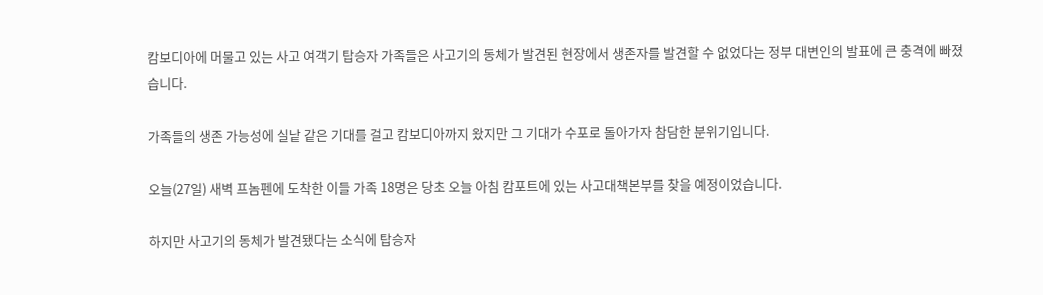캄보디아에 머물고 있는 사고 여객기 탑승자 가족들은 사고기의 동체가 발견된 현장에서 생존자를 발견할 수 없었다는 정부 대변인의 발표에 큰 충격에 빠졌습니다.

가족들의 생존 가능성에 실낱 같은 기대를 걸고 캄보디아까지 왔지만 그 기대가 수포로 돌아가자 참담한 분위기입니다.

오늘(27일) 새벽 프놈펜에 도착한 이들 가족 18명은 당초 오늘 아침 캄포트에 있는 사고대책본부를 찾을 예정이었습니다.

하지만 사고기의 동체가 발견됐다는 소식에 탑승자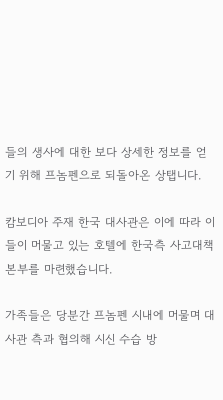들의 생사에 대한 보다 상세한 정보를 얻기 위해 프놈펜으로 되돌아온 상탭니다.

캄보디아 주재 한국 대사관은 이에 따라 이들이 머물고 있는 호텔에 한국측 사고대책본부를 마련했습니다.

가족들은 당분간 프놈펜 시내에 머물며 대사관 측과 협의해 시신 수습 방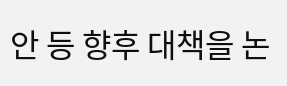안 등 향후 대책을 논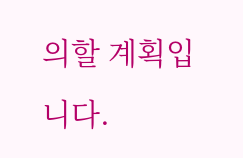의할 계획입니다.